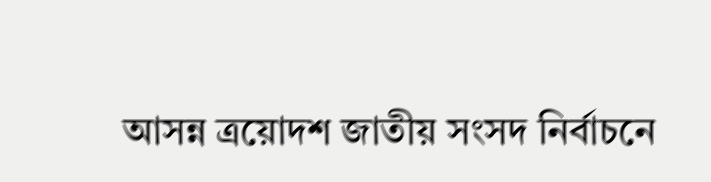আসন্ন ত্রয়োদশ জাতীয় সংসদ নির্বাচনে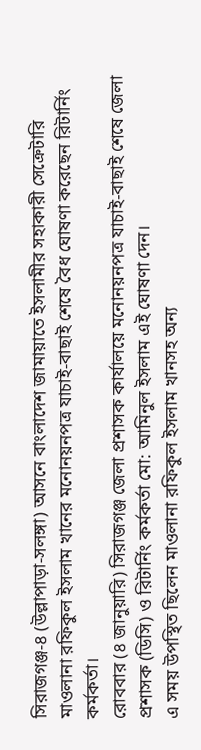সিরাজগঞ্জ-৪ (উল্লাপাড়া-সলঙ্গা) আসনে বাংলাদেশ জামায়াতে ইসলামীর সহাকারী সেক্রেটারি মাওলানা রফিকুল ইসলাম খানের মনোনয়নপত্র যাচাই-বাছাই শেষে বৈধ ঘোষণা করেছেন রিটার্নিং কর্মকর্তা।
রোববার (৪ জানুয়ারি) সিরাজগঞ্জ জেলা প্রশাসক কার্যালয়ে মনোনয়নপত্র যাচাই-বাছাই শেষে জেলা প্রশাসক (ডিসি) ও রিটার্নিং কর্মকর্তা মো: আমিনুল ইসলাম এই ঘোষণা দেন।
এ সময় উপস্থিত ছিলেন মাওলানা রফিকুল ইসলাম খানসহ অন্য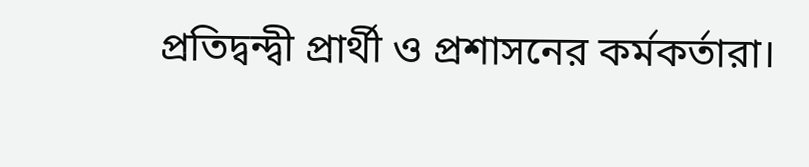প্রতিদ্বন্দ্বী প্রার্থী ও প্রশাসনের কর্মকর্তারা।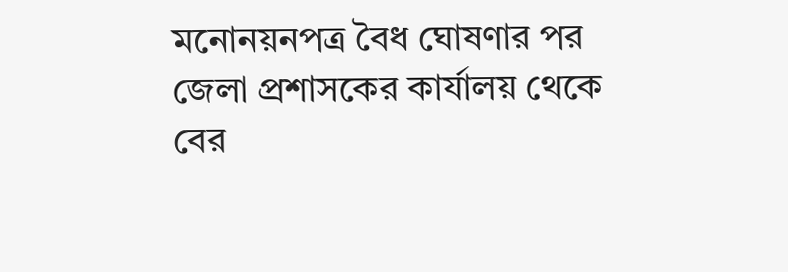মনোনয়নপত্র বৈধ ঘোষণার পর জেলা প্রশাসকের কার্যালয় থেকে বের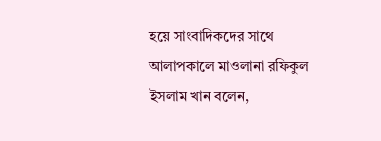হয়ে সাংবাদিকদের সাথে আলাপকালে মাওলানা রফিকুল ইসলাম খান বলেন,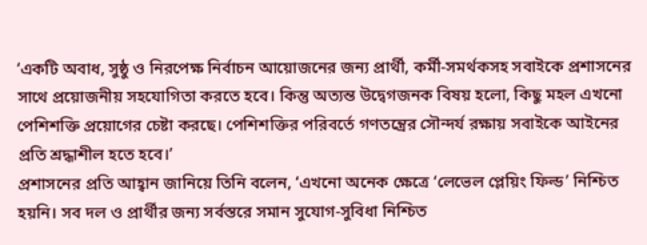‘একটি অবাধ, সুষ্ঠু ও নিরপেক্ষ নির্বাচন আয়োজনের জন্য প্রার্থী, কর্মী-সমর্থকসহ সবাইকে প্রশাসনের সাথে প্রয়োজনীয় সহযোগিতা করতে হবে। কিন্তু অত্যন্ত উদ্বেগজনক বিষয় হলো, কিছু মহল এখনো পেশিশক্তি প্রয়োগের চেষ্টা করছে। পেশিশক্তির পরিবর্তে গণতন্ত্রের সৌন্দর্য রক্ষায় সবাইকে আইনের প্রতি শ্রদ্ধাশীল হতে হবে।’
প্রশাসনের প্রতি আহ্বান জানিয়ে তিনি বলেন, ‘এখনো অনেক ক্ষেত্রে ‘লেভেল প্লেয়িং ফিল্ড’ নিশ্চিত হয়নি। সব দল ও প্রার্থীর জন্য সর্বস্তরে সমান সুযোগ-সুবিধা নিশ্চিত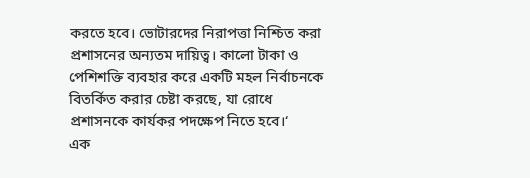করতে হবে। ভোটারদের নিরাপত্তা নিশ্চিত করা প্রশাসনের অন্যতম দায়িত্ব। কালো টাকা ও পেশিশক্তি ব্যবহার করে একটি মহল নির্বাচনকে বিতর্কিত করার চেষ্টা করছে, যা রোধে প্রশাসনকে কার্যকর পদক্ষেপ নিতে হবে।‘
এক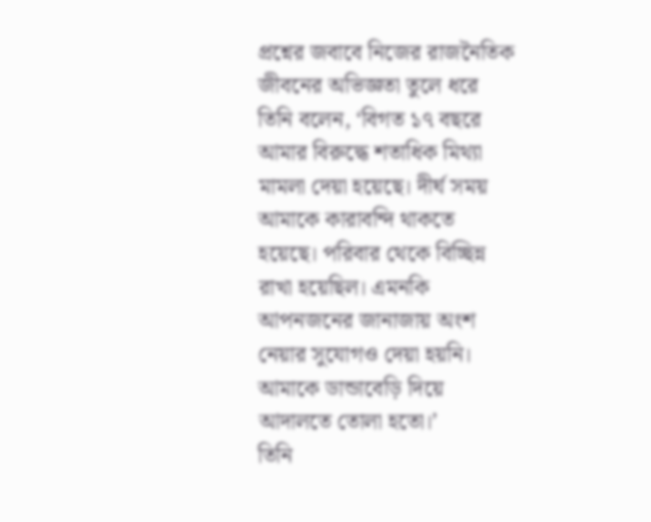প্রশ্নের জবাবে নিজের রাজনৈতিক জীবনের অভিজ্ঞতা তুলে ধরে তিনি বলেন, ‘বিগত ১৭ বছরে আমার বিরুদ্ধে শতাধিক মিথ্যা মামলা দেয়া হয়েছে। দীর্ঘ সময় আমাকে কারাবন্দি থাকতে হয়েছে। পরিবার থেকে বিচ্ছিন্ন রাখা হয়েছিল। এমনকি আপনজনের জানাজায় অংশ নেয়ার সুযোগও দেয়া হয়নি। আমাকে ডান্ডাবেড়ি দিয়ে আদালতে তোলা হতো।’
তিনি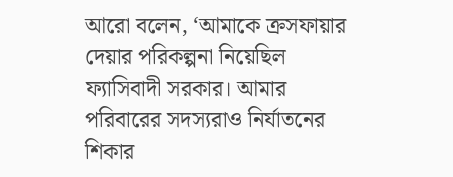আরো বলেন, ‘আমাকে ক্রসফায়ার দেয়ার পরিকল্পনা নিয়েছিল ফ্যাসিবাদী সরকার। আমার পরিবারের সদস্যরাও নির্যাতনের শিকার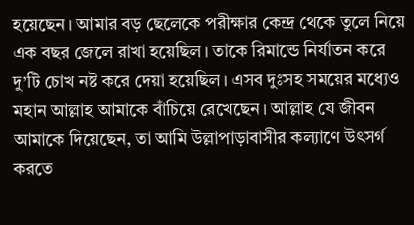হয়েছেন। আমার বড় ছেলেকে পরীক্ষার কেন্দ্র থেকে তুলে নিয়ে এক বছর জেলে রাখা হয়েছিল। তাকে রিমান্ডে নির্যাতন করে দু’টি চোখ নষ্ট করে দেয়া হয়েছিল। এসব দুঃসহ সময়ের মধ্যেও মহান আল্লাহ আমাকে বাঁচিয়ে রেখেছেন। আল্লাহ যে জীবন আমাকে দিয়েছেন, তা আমি উল্লাপাড়াবাসীর কল্যাণে উৎসর্গ করতে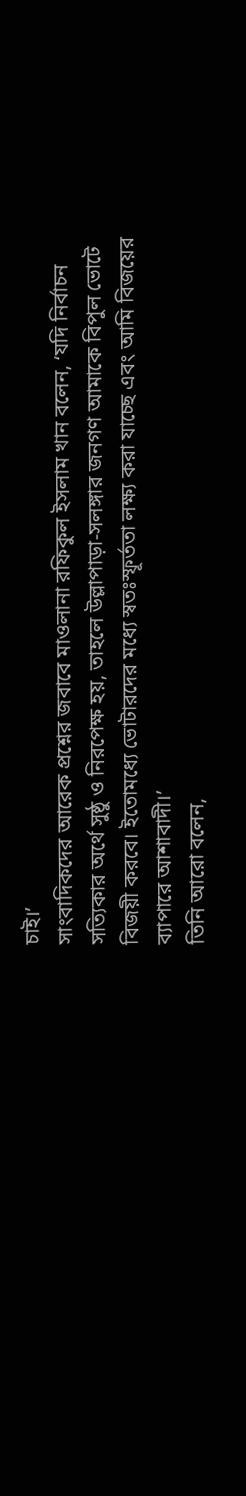চাই।’
সাংবাদিকদের আরেক প্রশ্নের জবাবে মাওলানা রফিকুল ইসলাম খান বলেন, ‘যদি নির্বাচন সত্যিকার অর্থে সুষ্ঠু ও নিরপেক্ষ হয়, তাহলে উল্লাপাড়া-সলঙ্গার জনগণ আমাকে বিপুল ভোটে বিজয়ী করবে। ইতোমধ্যে ভোটারদের মধ্যে স্বতঃস্ফূর্ততা লক্ষ্য করা যাচ্ছে এবং আমি বিজয়ের ব্যাপারে আশাবাদী।’
তিনি আরো বলেন,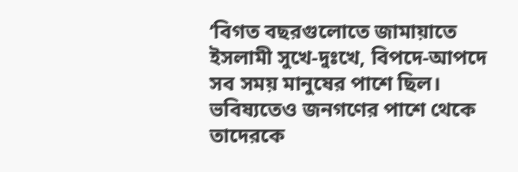‘বিগত বছরগুলোতে জামায়াতে ইসলামী সুখে-দুঃখে, বিপদে-আপদে সব সময় মানুষের পাশে ছিল। ভবিষ্যতেও জনগণের পাশে থেকে তাদেরকে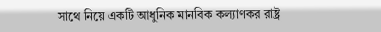সাথে নিয়ে একটি আধুনিক মানবিক কল্যাণকর রাষ্ট্র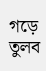গড়ে তুলব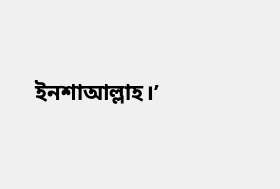ইনশাআল্লাহ।’